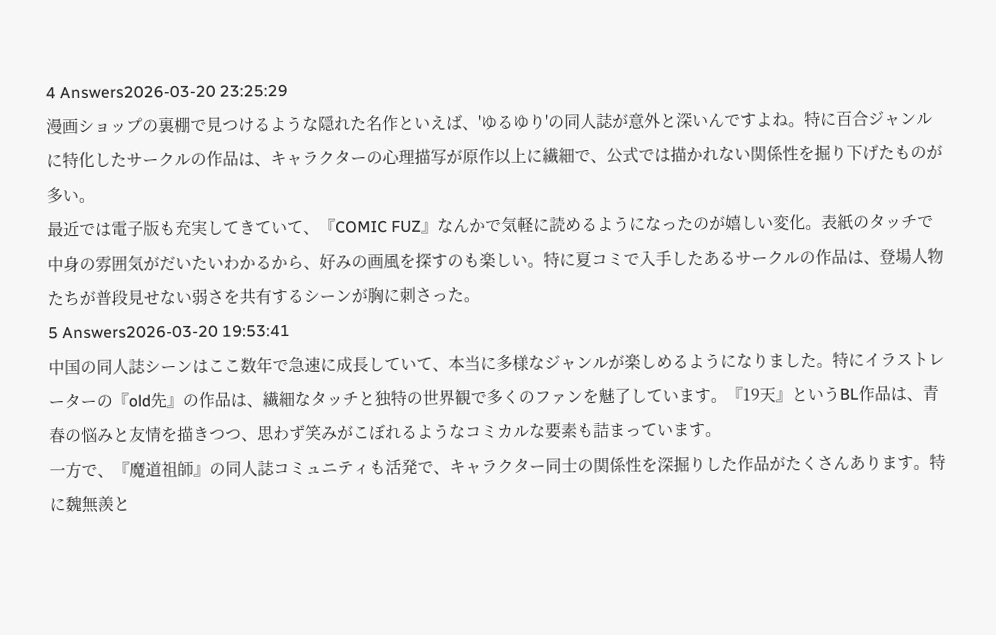4 Answers2026-03-20 23:25:29
漫画ショップの裏棚で見つけるような隠れた名作といえば、'ゆるゆり'の同人誌が意外と深いんですよね。特に百合ジャンルに特化したサークルの作品は、キャラクターの心理描写が原作以上に繊細で、公式では描かれない関係性を掘り下げたものが多い。
最近では電子版も充実してきていて、『COMIC FUZ』なんかで気軽に読めるようになったのが嬉しい変化。表紙のタッチで中身の雰囲気がだいたいわかるから、好みの画風を探すのも楽しい。特に夏コミで入手したあるサークルの作品は、登場人物たちが普段見せない弱さを共有するシーンが胸に刺さった。
5 Answers2026-03-20 19:53:41
中国の同人誌シーンはここ数年で急速に成長していて、本当に多様なジャンルが楽しめるようになりました。特にイラストレーターの『old先』の作品は、繊細なタッチと独特の世界観で多くのファンを魅了しています。『19天』というBL作品は、青春の悩みと友情を描きつつ、思わず笑みがこぼれるようなコミカルな要素も詰まっています。
一方で、『魔道祖師』の同人誌コミュニティも活発で、キャラクター同士の関係性を深掘りした作品がたくさんあります。特に魏無羨と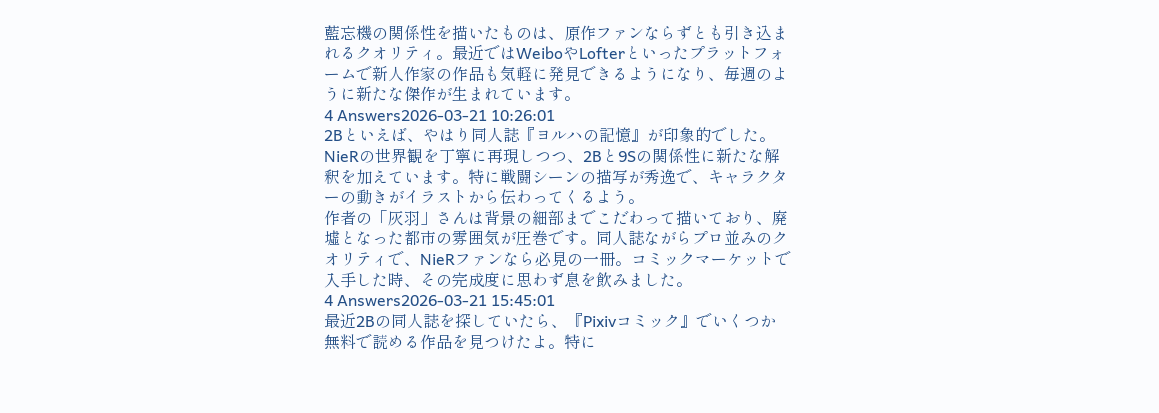藍忘機の関係性を描いたものは、原作ファンならずとも引き込まれるクオリティ。最近ではWeiboやLofterといったプラットフォームで新人作家の作品も気軽に発見できるようになり、毎週のように新たな傑作が生まれています。
4 Answers2026-03-21 10:26:01
2Bといえば、やはり同人誌『ヨルハの記憶』が印象的でした。NieRの世界観を丁寧に再現しつつ、2Bと9Sの関係性に新たな解釈を加えています。特に戦闘シーンの描写が秀逸で、キャラクターの動きがイラストから伝わってくるよう。
作者の「灰羽」さんは背景の細部までこだわって描いており、廃墟となった都市の雰囲気が圧巻です。同人誌ながらプロ並みのクオリティで、NieRファンなら必見の一冊。コミックマーケットで入手した時、その完成度に思わず息を飲みました。
4 Answers2026-03-21 15:45:01
最近2Bの同人誌を探していたら、『Pixivコミック』でいくつか無料で読める作品を見つけたよ。特に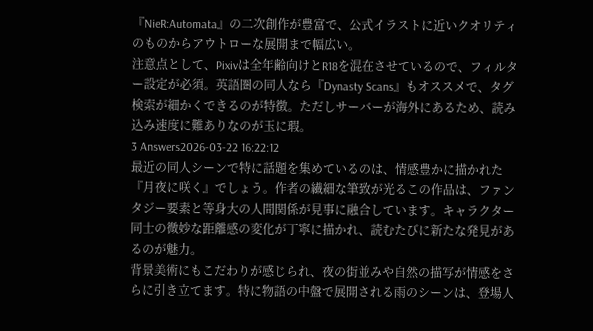『NieR:Automata』の二次創作が豊富で、公式イラストに近いクオリティのものからアウトローな展開まで幅広い。
注意点として、Pixivは全年齢向けとR18を混在させているので、フィルター設定が必須。英語圏の同人なら『Dynasty Scans』もオススメで、タグ検索が細かくできるのが特徴。ただしサーバーが海外にあるため、読み込み速度に難ありなのが玉に瑕。
3 Answers2026-03-22 16:22:12
最近の同人シーンで特に話題を集めているのは、情感豊かに描かれた『月夜に咲く』でしょう。作者の繊細な筆致が光るこの作品は、ファンタジー要素と等身大の人間関係が見事に融合しています。キャラクター同士の微妙な距離感の変化が丁寧に描かれ、読むたびに新たな発見があるのが魅力。
背景美術にもこだわりが感じられ、夜の街並みや自然の描写が情感をさらに引き立てます。特に物語の中盤で展開される雨のシーンは、登場人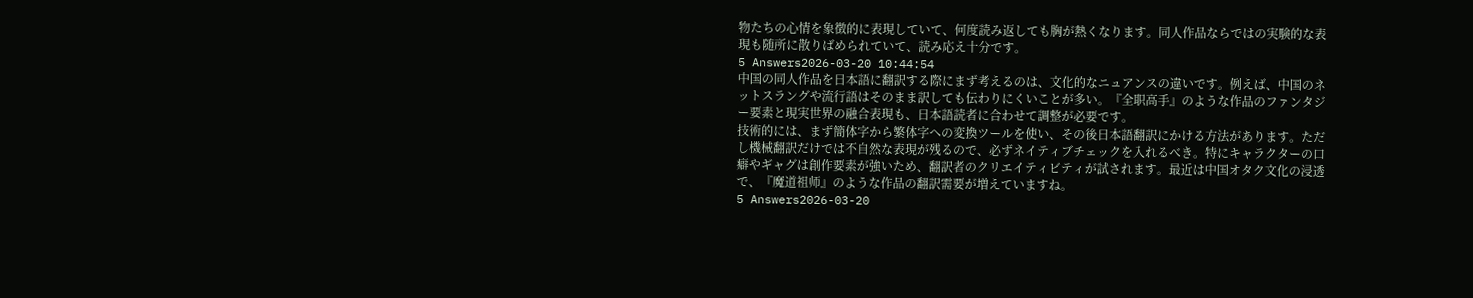物たちの心情を象徴的に表現していて、何度読み返しても胸が熱くなります。同人作品ならではの実験的な表現も随所に散りばめられていて、読み応え十分です。
5 Answers2026-03-20 10:44:54
中国の同人作品を日本語に翻訳する際にまず考えるのは、文化的なニュアンスの違いです。例えば、中国のネットスラングや流行語はそのまま訳しても伝わりにくいことが多い。『全职高手』のような作品のファンタジー要素と現実世界の融合表現も、日本語読者に合わせて調整が必要です。
技術的には、まず簡体字から繁体字への変換ツールを使い、その後日本語翻訳にかける方法があります。ただし機械翻訳だけでは不自然な表現が残るので、必ずネイティブチェックを入れるべき。特にキャラクターの口癖やギャグは創作要素が強いため、翻訳者のクリエイティビティが試されます。最近は中国オタク文化の浸透で、『魔道祖师』のような作品の翻訳需要が増えていますね。
5 Answers2026-03-20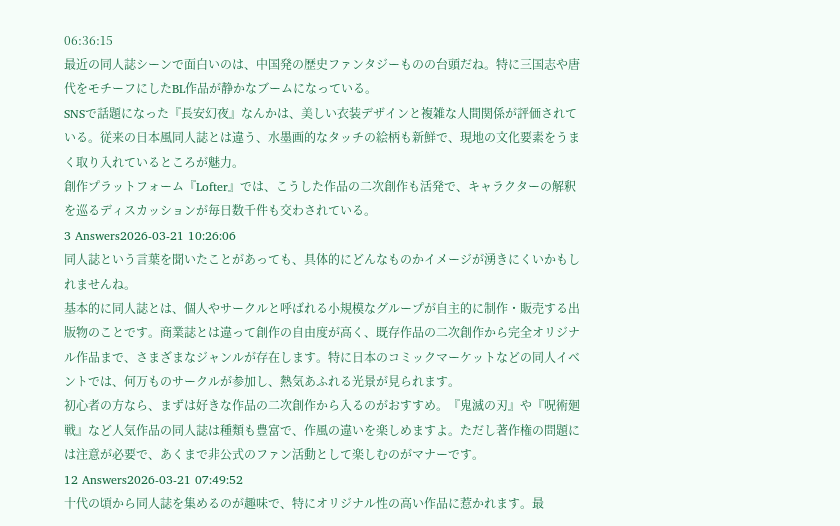06:36:15
最近の同人誌シーンで面白いのは、中国発の歴史ファンタジーものの台頭だね。特に三国志や唐代をモチーフにしたBL作品が静かなブームになっている。
SNSで話題になった『長安幻夜』なんかは、美しい衣装デザインと複雑な人間関係が評価されている。従来の日本風同人誌とは違う、水墨画的なタッチの絵柄も新鮮で、現地の文化要素をうまく取り入れているところが魅力。
創作プラットフォーム『Lofter』では、こうした作品の二次創作も活発で、キャラクターの解釈を巡るディスカッションが毎日数千件も交わされている。
3 Answers2026-03-21 10:26:06
同人誌という言葉を聞いたことがあっても、具体的にどんなものかイメージが湧きにくいかもしれませんね。
基本的に同人誌とは、個人やサークルと呼ばれる小規模なグループが自主的に制作・販売する出版物のことです。商業誌とは違って創作の自由度が高く、既存作品の二次創作から完全オリジナル作品まで、さまざまなジャンルが存在します。特に日本のコミックマーケットなどの同人イベントでは、何万ものサークルが参加し、熱気あふれる光景が見られます。
初心者の方なら、まずは好きな作品の二次創作から入るのがおすすめ。『鬼滅の刃』や『呪術廻戦』など人気作品の同人誌は種類も豊富で、作風の違いを楽しめますよ。ただし著作権の問題には注意が必要で、あくまで非公式のファン活動として楽しむのがマナーです。
12 Answers2026-03-21 07:49:52
十代の頃から同人誌を集めるのが趣味で、特にオリジナル性の高い作品に惹かれます。最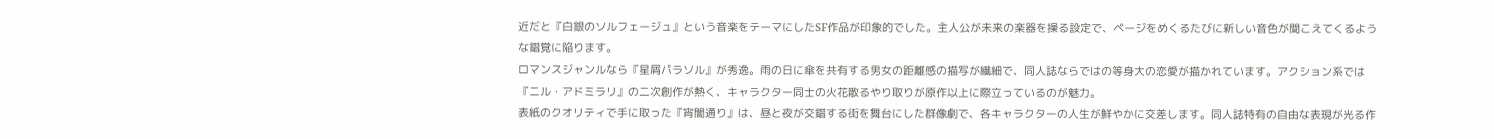近だと『白銀のソルフェージュ』という音楽をテーマにしたSF作品が印象的でした。主人公が未来の楽器を操る設定で、ページをめくるたびに新しい音色が聞こえてくるような錯覚に陥ります。
ロマンスジャンルなら『星屑パラソル』が秀逸。雨の日に傘を共有する男女の距離感の描写が繊細で、同人誌ならではの等身大の恋愛が描かれています。アクション系では『ニル・アドミラリ』の二次創作が熱く、キャラクター同士の火花散るやり取りが原作以上に際立っているのが魅力。
表紙のクオリティで手に取った『宵闇通り』は、昼と夜が交錯する街を舞台にした群像劇で、各キャラクターの人生が鮮やかに交差します。同人誌特有の自由な表現が光る作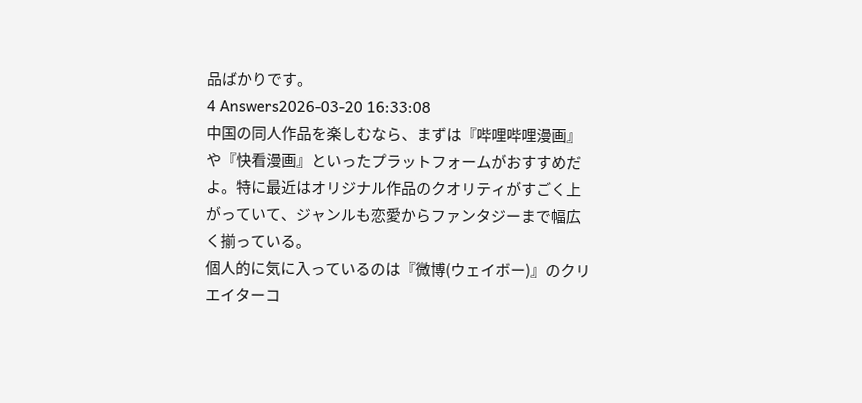品ばかりです。
4 Answers2026-03-20 16:33:08
中国の同人作品を楽しむなら、まずは『哔哩哔哩漫画』や『快看漫画』といったプラットフォームがおすすめだよ。特に最近はオリジナル作品のクオリティがすごく上がっていて、ジャンルも恋愛からファンタジーまで幅広く揃っている。
個人的に気に入っているのは『微博(ウェイボー)』のクリエイターコ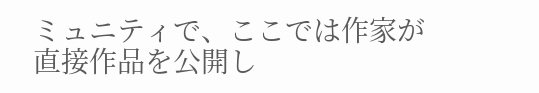ミュニティで、ここでは作家が直接作品を公開し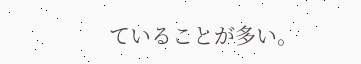ていることが多い。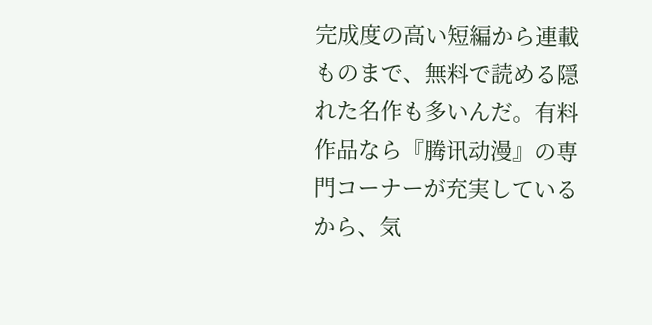完成度の高い短編から連載ものまで、無料で読める隠れた名作も多いんだ。有料作品なら『腾讯动漫』の専門コーナーが充実しているから、気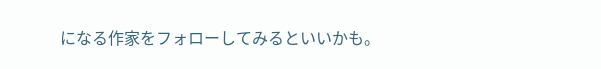になる作家をフォローしてみるといいかも。